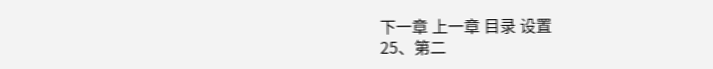下一章 上一章 目录 设置
25、第二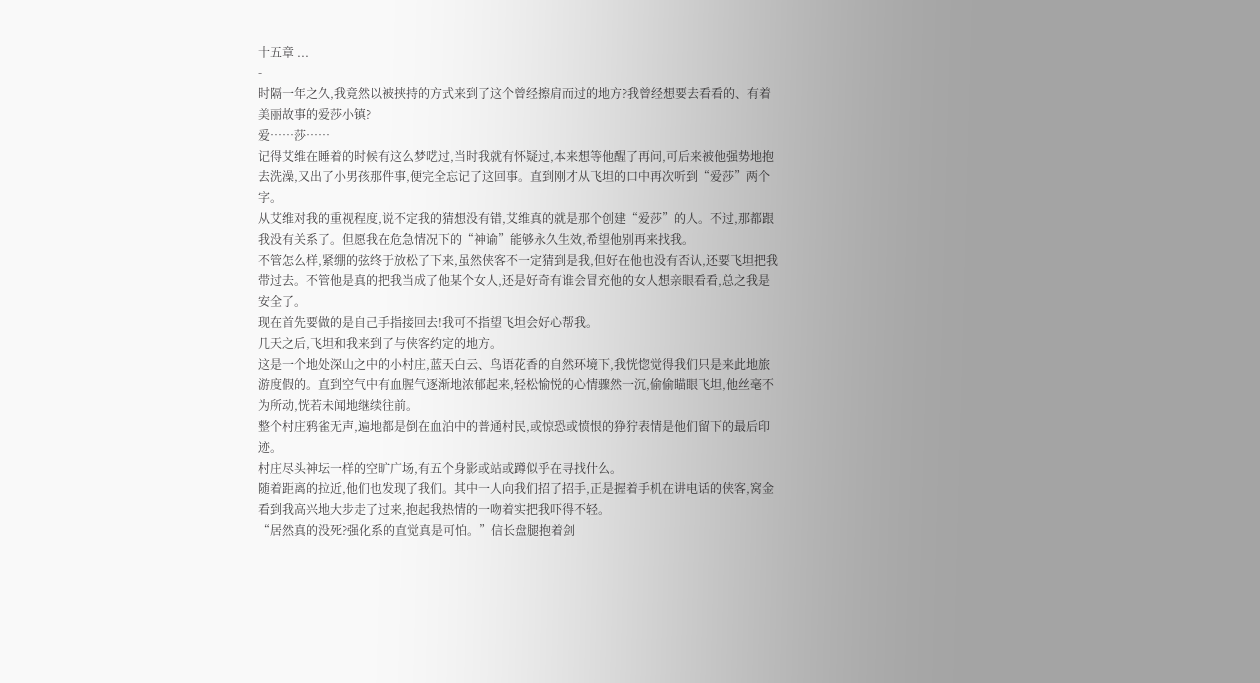十五章 ...
-
时隔一年之久,我竟然以被挟持的方式来到了这个曾经擦肩而过的地方?我曾经想要去看看的、有着美丽故事的爱莎小镇?
爱……莎……
记得艾维在睡着的时候有这么梦呓过,当时我就有怀疑过,本来想等他醒了再问,可后来被他强势地抱去洗澡,又出了小男孩那件事,便完全忘记了这回事。直到刚才从飞坦的口中再次听到“爱莎”两个字。
从艾维对我的重视程度,说不定我的猜想没有错,艾维真的就是那个创建“爱莎”的人。不过,那都跟我没有关系了。但愿我在危急情况下的“神谕”能够永久生效,希望他别再来找我。
不管怎么样,紧绷的弦终于放松了下来,虽然侠客不一定猜到是我,但好在他也没有否认,还要飞坦把我带过去。不管他是真的把我当成了他某个女人,还是好奇有谁会冒充他的女人想亲眼看看,总之我是安全了。
现在首先要做的是自己手指接回去!我可不指望飞坦会好心帮我。
几天之后,飞坦和我来到了与侠客约定的地方。
这是一个地处深山之中的小村庄,蓝天白云、鸟语花香的自然环境下,我恍惚觉得我们只是来此地旅游度假的。直到空气中有血腥气逐渐地浓郁起来,轻松愉悦的心情骤然一沉,偷偷瞄眼飞坦,他丝毫不为所动,恍若未闻地继续往前。
整个村庄鸦雀无声,遍地都是倒在血泊中的普通村民,或惊恐或愤恨的狰狞表情是他们留下的最后印迹。
村庄尽头神坛一样的空旷广场,有五个身影或站或蹲似乎在寻找什么。
随着距离的拉近,他们也发现了我们。其中一人向我们招了招手,正是握着手机在讲电话的侠客,窝金看到我高兴地大步走了过来,抱起我热情的一吻着实把我吓得不轻。
“居然真的没死?强化系的直觉真是可怕。”信长盘腿抱着剑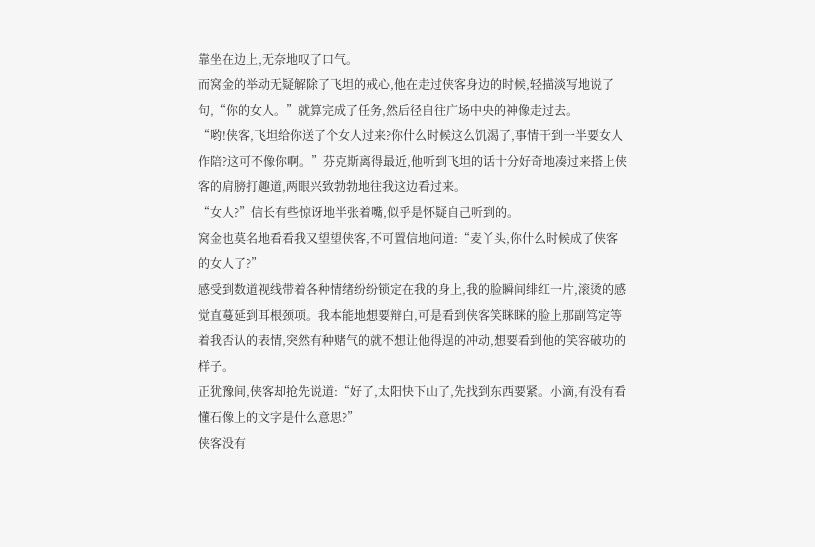靠坐在边上,无奈地叹了口气。
而窝金的举动无疑解除了飞坦的戒心,他在走过侠客身边的时候,轻描淡写地说了句,“你的女人。”就算完成了任务,然后径自往广场中央的神像走过去。
“哟!侠客,飞坦给你送了个女人过来?你什么时候这么饥渴了,事情干到一半要女人作陪?这可不像你啊。”芬克斯离得最近,他听到飞坦的话十分好奇地凑过来搭上侠客的肩膀打趣道,两眼兴致勃勃地往我这边看过来。
“女人?”信长有些惊讶地半张着嘴,似乎是怀疑自己听到的。
窝金也莫名地看看我又望望侠客,不可置信地问道:“麦丫头,你什么时候成了侠客的女人了?”
感受到数道视线带着各种情绪纷纷锁定在我的身上,我的脸瞬间绯红一片,滚烫的感觉直蔓延到耳根颈项。我本能地想要辩白,可是看到侠客笑眯眯的脸上那副笃定等着我否认的表情,突然有种赌气的就不想让他得逞的冲动,想要看到他的笑容破功的样子。
正犹豫间,侠客却抢先说道:“好了,太阳快下山了,先找到东西要紧。小滴,有没有看懂石像上的文字是什么意思?”
侠客没有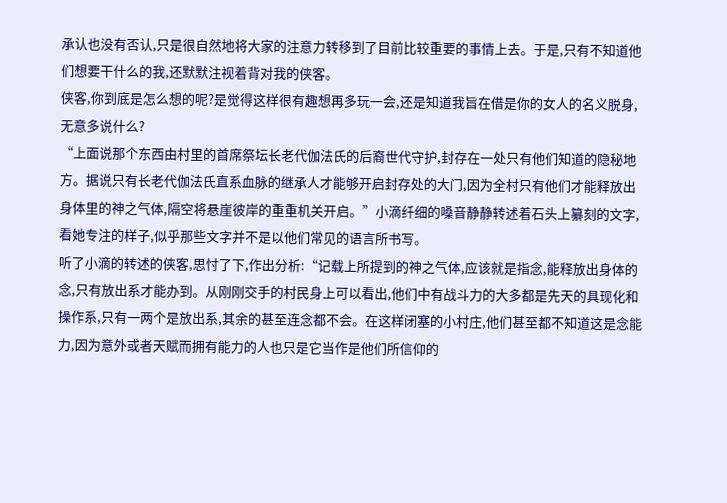承认也没有否认,只是很自然地将大家的注意力转移到了目前比较重要的事情上去。于是,只有不知道他们想要干什么的我,还默默注视着背对我的侠客。
侠客,你到底是怎么想的呢?是觉得这样很有趣想再多玩一会,还是知道我旨在借是你的女人的名义脱身,无意多说什么?
“上面说那个东西由村里的首席祭坛长老代伽法氏的后裔世代守护,封存在一处只有他们知道的隐秘地方。据说只有长老代伽法氏直系血脉的继承人才能够开启封存处的大门,因为全村只有他们才能释放出身体里的神之气体,隔空将悬崖彼岸的重重机关开启。”小滴纤细的嗓音静静转述着石头上纂刻的文字,看她专注的样子,似乎那些文字并不是以他们常见的语言所书写。
听了小滴的转述的侠客,思忖了下,作出分析:“记载上所提到的神之气体,应该就是指念,能释放出身体的念,只有放出系才能办到。从刚刚交手的村民身上可以看出,他们中有战斗力的大多都是先天的具现化和操作系,只有一两个是放出系,其余的甚至连念都不会。在这样闭塞的小村庄,他们甚至都不知道这是念能力,因为意外或者天赋而拥有能力的人也只是它当作是他们所信仰的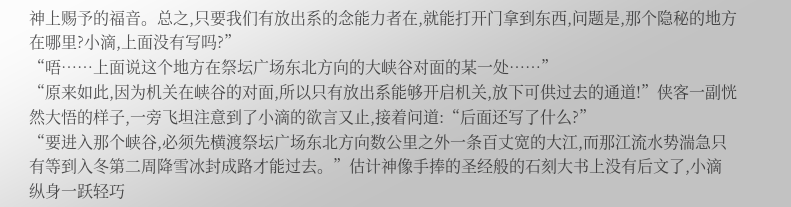神上赐予的福音。总之,只要我们有放出系的念能力者在,就能打开门拿到东西,问题是,那个隐秘的地方在哪里?小滴,上面没有写吗?”
“唔……上面说这个地方在祭坛广场东北方向的大峡谷对面的某一处……”
“原来如此,因为机关在峡谷的对面,所以只有放出系能够开启机关,放下可供过去的通道!”侠客一副恍然大悟的样子,一旁飞坦注意到了小滴的欲言又止,接着问道:“后面还写了什么?”
“要进入那个峡谷,必须先横渡祭坛广场东北方向数公里之外一条百丈宽的大江,而那江流水势湍急只有等到入冬第二周降雪冰封成路才能过去。”估计神像手捧的圣经般的石刻大书上没有后文了,小滴纵身一跃轻巧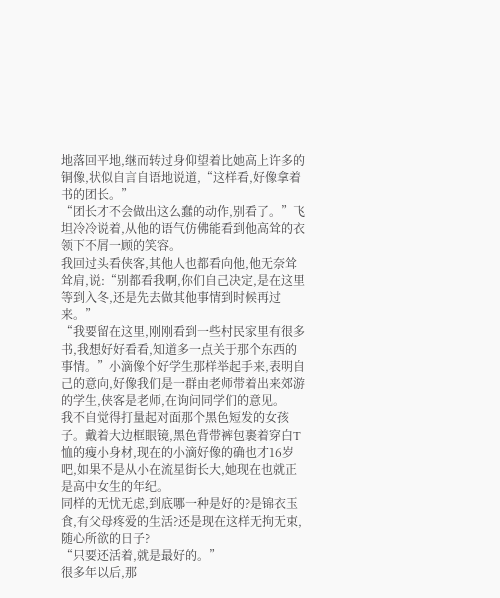地落回平地,继而转过身仰望着比她高上许多的铜像,状似自言自语地说道,“这样看,好像拿着书的团长。”
“团长才不会做出这么蠢的动作,别看了。”飞坦冷冷说着,从他的语气仿佛能看到他高耸的衣领下不屑一顾的笑容。
我回过头看侠客,其他人也都看向他,他无奈耸耸肩,说:“别都看我啊,你们自己决定,是在这里等到入冬,还是先去做其他事情到时候再过来。”
“我要留在这里,刚刚看到一些村民家里有很多书,我想好好看看,知道多一点关于那个东西的事情。”小滴像个好学生那样举起手来,表明自己的意向,好像我们是一群由老师带着出来郊游的学生,侠客是老师,在询问同学们的意见。
我不自觉得打量起对面那个黑色短发的女孩子。戴着大边框眼镜,黑色背带裤包裹着穿白T恤的瘦小身材,现在的小滴好像的确也才16岁吧,如果不是从小在流星街长大,她现在也就正是高中女生的年纪。
同样的无忧无虑,到底哪一种是好的?是锦衣玉食,有父母疼爱的生活?还是现在这样无拘无束,随心所欲的日子?
“只要还活着,就是最好的。”
很多年以后,那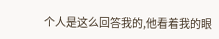个人是这么回答我的,他看着我的眼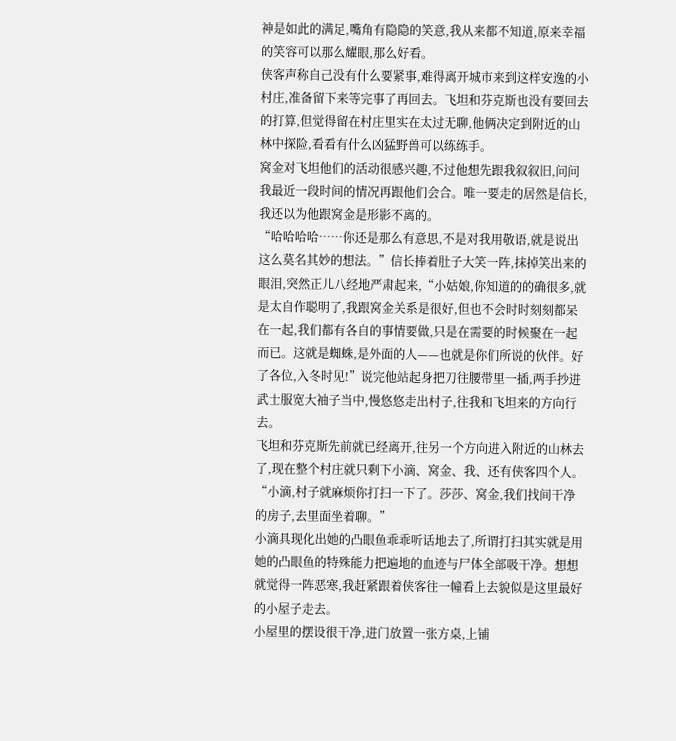神是如此的满足,嘴角有隐隐的笑意,我从来都不知道,原来幸福的笑容可以那么耀眼,那么好看。
侠客声称自己没有什么要紧事,难得离开城市来到这样安逸的小村庄,准备留下来等完事了再回去。飞坦和芬克斯也没有要回去的打算,但觉得留在村庄里实在太过无聊,他俩决定到附近的山林中探险,看看有什么凶猛野兽可以练练手。
窝金对飞坦他们的活动很感兴趣,不过他想先跟我叙叙旧,问问我最近一段时间的情况再跟他们会合。唯一要走的居然是信长,我还以为他跟窝金是形影不离的。
“哈哈哈哈……你还是那么有意思,不是对我用敬语,就是说出这么莫名其妙的想法。”信长捧着肚子大笑一阵,抹掉笑出来的眼泪,突然正儿八经地严肃起来,“小姑娘,你知道的的确很多,就是太自作聪明了,我跟窝金关系是很好,但也不会时时刻刻都呆在一起,我们都有各自的事情要做,只是在需要的时候聚在一起而已。这就是蜘蛛,是外面的人——也就是你们所说的伙伴。好了各位,入冬时见!”说完他站起身把刀往腰带里一插,两手抄进武士服宽大袖子当中,慢悠悠走出村子,往我和飞坦来的方向行去。
飞坦和芬克斯先前就已经离开,往另一个方向进入附近的山林去了,现在整个村庄就只剩下小滴、窝金、我、还有侠客四个人。
“小滴,村子就麻烦你打扫一下了。莎莎、窝金,我们找间干净的房子,去里面坐着聊。”
小滴具现化出她的凸眼鱼乖乖听话地去了,所谓打扫其实就是用她的凸眼鱼的特殊能力把遍地的血迹与尸体全部吸干净。想想就觉得一阵恶寒,我赶紧跟着侠客往一幢看上去貌似是这里最好的小屋子走去。
小屋里的摆设很干净,进门放置一张方桌,上铺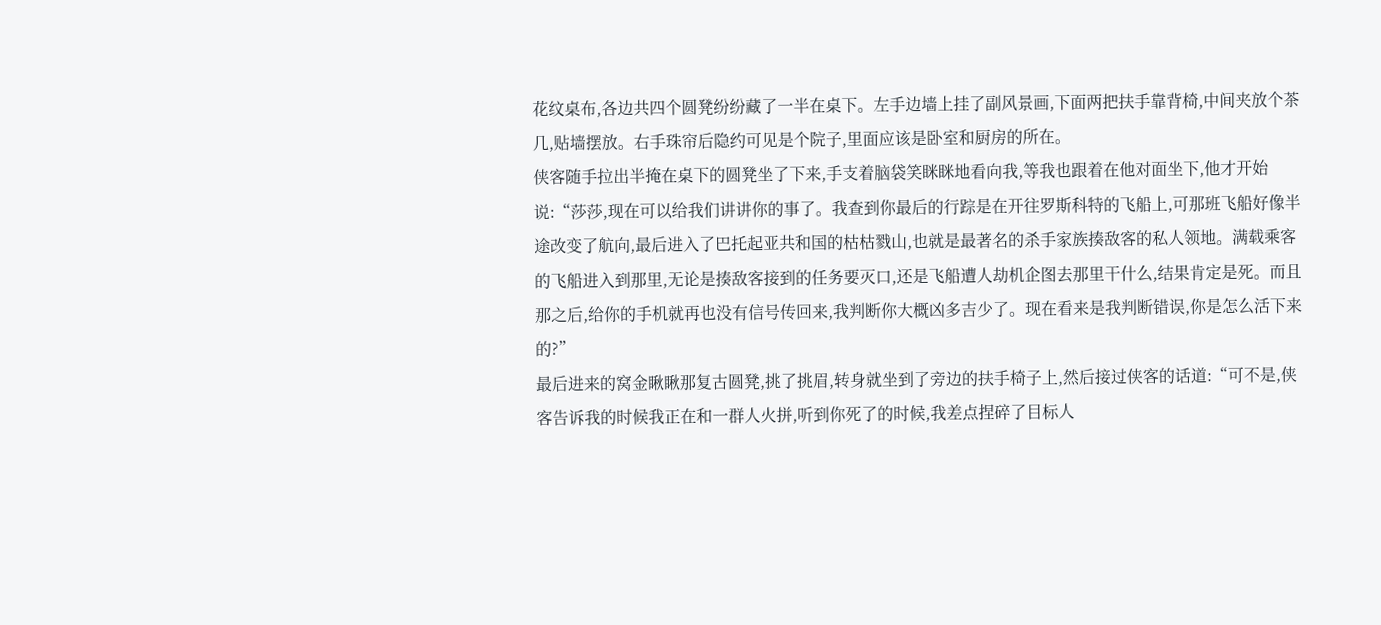花纹桌布,各边共四个圆凳纷纷藏了一半在桌下。左手边墙上挂了副风景画,下面两把扶手靠背椅,中间夹放个茶几,贴墙摆放。右手珠帘后隐约可见是个院子,里面应该是卧室和厨房的所在。
侠客随手拉出半掩在桌下的圆凳坐了下来,手支着脑袋笑眯眯地看向我,等我也跟着在他对面坐下,他才开始说:“莎莎,现在可以给我们讲讲你的事了。我查到你最后的行踪是在开往罗斯科特的飞船上,可那班飞船好像半途改变了航向,最后进入了巴托起亚共和国的枯枯戮山,也就是最著名的杀手家族揍敌客的私人领地。满载乘客的飞船进入到那里,无论是揍敌客接到的任务要灭口,还是飞船遭人劫机企图去那里干什么,结果肯定是死。而且那之后,给你的手机就再也没有信号传回来,我判断你大概凶多吉少了。现在看来是我判断错误,你是怎么活下来的?”
最后进来的窝金瞅瞅那复古圆凳,挑了挑眉,转身就坐到了旁边的扶手椅子上,然后接过侠客的话道:“可不是,侠客告诉我的时候我正在和一群人火拼,听到你死了的时候,我差点捏碎了目标人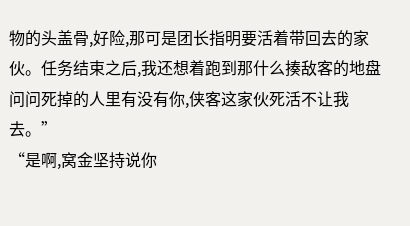物的头盖骨,好险,那可是团长指明要活着带回去的家伙。任务结束之后,我还想着跑到那什么揍敌客的地盘问问死掉的人里有没有你,侠客这家伙死活不让我去。”
“是啊,窝金坚持说你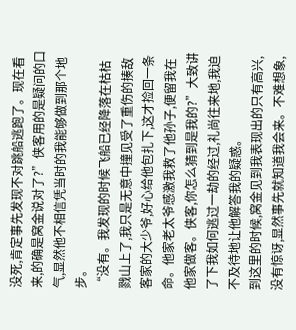没死,肯定事先发现不对跳船逃跑了。现在看来,的确是窝金说对了?”侠客用的是疑问的口气,显然他不相信凭当时的我能够做到那个地步。
“没有。我发现的时候飞船已经降落在枯枯戮山上了,我只是无意中撞见受了重伤的揍敌客家的大少爷,好心给他包扎下,这才捡回一条命。他家老太爷感激我救了他孙子,便留我在他家做客。侠客,你怎么猜到是我的?”大致讲了下我如何逃过一劫的经过,礼尚往来地,我迫不及待地让他解答我的疑惑。
到这里的时候,窝金见到我表现出的只有高兴,没有惊讶,显然事先就知道我会来。不难想象,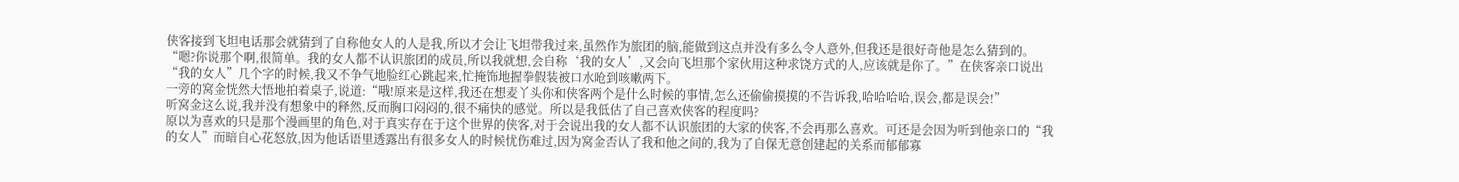侠客接到飞坦电话那会就猜到了自称他女人的人是我,所以才会让飞坦带我过来,虽然作为旅团的脑,能做到这点并没有多么令人意外,但我还是很好奇他是怎么猜到的。
“嗯?你说那个啊,很简单。我的女人都不认识旅团的成员,所以我就想,会自称‘我的女人’,又会向飞坦那个家伙用这种求饶方式的人,应该就是你了。”在侠客亲口说出“我的女人”几个字的时候,我又不争气地脸红心跳起来,忙掩饰地握拳假装被口水呛到咳嗽两下。
一旁的窝金恍然大悟地拍着桌子,说道:“哦!原来是这样,我还在想麦丫头你和侠客两个是什么时候的事情,怎么还偷偷摸摸的不告诉我,哈哈哈哈,误会,都是误会!”
听窝金这么说,我并没有想象中的释然,反而胸口闷闷的,很不痛快的感觉。所以是我低估了自己喜欢侠客的程度吗?
原以为喜欢的只是那个漫画里的角色,对于真实存在于这个世界的侠客,对于会说出我的女人都不认识旅团的大家的侠客,不会再那么喜欢。可还是会因为听到他亲口的“我的女人”而暗自心花怒放,因为他话语里透露出有很多女人的时候忧伤难过,因为窝金否认了我和他之间的,我为了自保无意创建起的关系而郁郁寡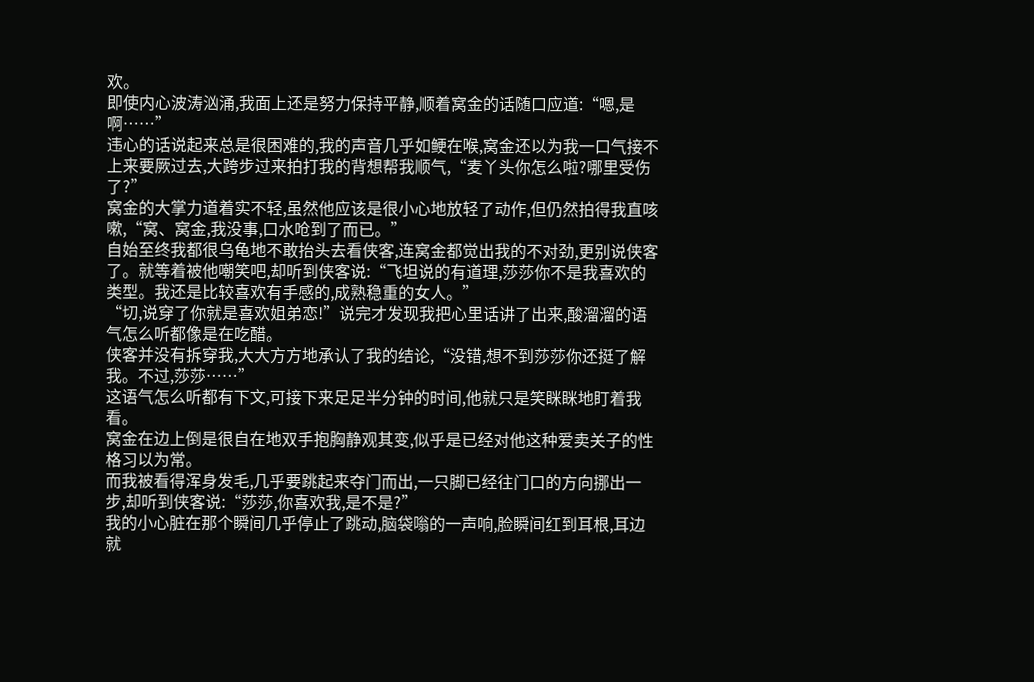欢。
即使内心波涛汹涌,我面上还是努力保持平静,顺着窝金的话随口应道:“嗯,是啊……”
违心的话说起来总是很困难的,我的声音几乎如鲠在喉,窝金还以为我一口气接不上来要厥过去,大跨步过来拍打我的背想帮我顺气,“麦丫头你怎么啦?哪里受伤了?”
窝金的大掌力道着实不轻,虽然他应该是很小心地放轻了动作,但仍然拍得我直咳嗽,“窝、窝金,我没事,口水呛到了而已。”
自始至终我都很乌龟地不敢抬头去看侠客,连窝金都觉出我的不对劲,更别说侠客了。就等着被他嘲笑吧,却听到侠客说:“飞坦说的有道理,莎莎你不是我喜欢的类型。我还是比较喜欢有手感的,成熟稳重的女人。”
“切,说穿了你就是喜欢姐弟恋!”说完才发现我把心里话讲了出来,酸溜溜的语气怎么听都像是在吃醋。
侠客并没有拆穿我,大大方方地承认了我的结论,“没错,想不到莎莎你还挺了解我。不过,莎莎……”
这语气怎么听都有下文,可接下来足足半分钟的时间,他就只是笑眯眯地盯着我看。
窝金在边上倒是很自在地双手抱胸静观其变,似乎是已经对他这种爱卖关子的性格习以为常。
而我被看得浑身发毛,几乎要跳起来夺门而出,一只脚已经往门口的方向挪出一步,却听到侠客说:“莎莎,你喜欢我,是不是?”
我的小心脏在那个瞬间几乎停止了跳动,脑袋嗡的一声响,脸瞬间红到耳根,耳边就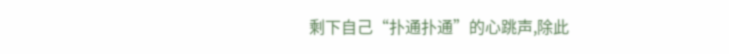剩下自己“扑通扑通”的心跳声,除此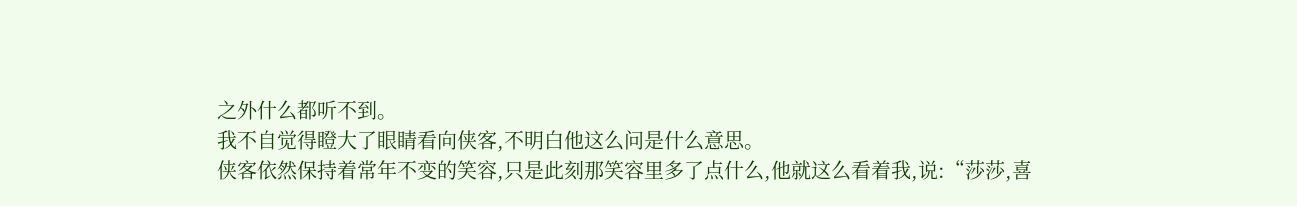之外什么都听不到。
我不自觉得瞪大了眼睛看向侠客,不明白他这么问是什么意思。
侠客依然保持着常年不变的笑容,只是此刻那笑容里多了点什么,他就这么看着我,说:“莎莎,喜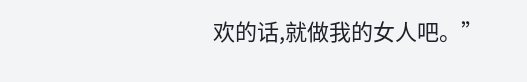欢的话,就做我的女人吧。”